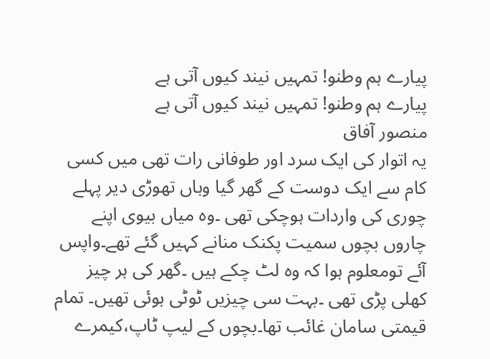پیارے ہم وطنو! تمہیں نیند کیوں آتی ہے
پیارے ہم وطنو! تمہیں نیند کیوں آتی ہے
منصور آفاق
یہ اتوار کی ایک سرد اور طوفانی رات تھی میں کسی کام سے ایک دوست کے گھر گیا وہاں تھوڑی دیر پہلے چوری کی واردات ہوچکی تھی ۔وہ میاں بیوی اپنے چاروں بچوں سمیت پکنک منانے کہیں گئے تھے۔واپس آئے تومعلوم ہوا کہ وہ لٹ چکے ہیں ۔گھر کی ہر چیز کھلی پڑی تھی ۔بہت سی چیزیں ٹوٹی ہوئی تھیں۔ تمام قیمتی سامان غائب تھا۔بچوں کے لیپ ٹاپ،کیمرے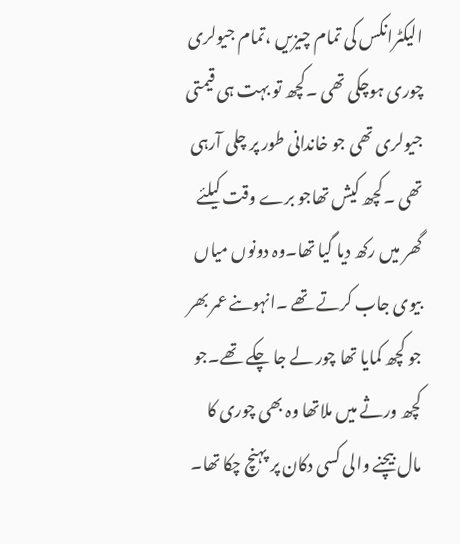الیکٹرانکس کی تمام چیزیں ،تمام جیولری چوری ہوچکی تھی ۔کچھ تو بہت ہی قیمتی جیولری تھی جو خاندانی طور پر چلی آرہی تھی ۔کچھ کیش تھاجو برے وقت کیلئے گھر میں رکھ دیا گیا تھا۔وہ دونوں میاں بیوی جاب کرتے تھے ۔انہوںنے عمر بھر جو کچھ کمایا تھا چور لے جا چکے تھے۔جو کچھ ورثے میں ملاتھا وہ بھی چوری کا مال بیچنے والی کسی دکان پر پہنچ چکا تھا۔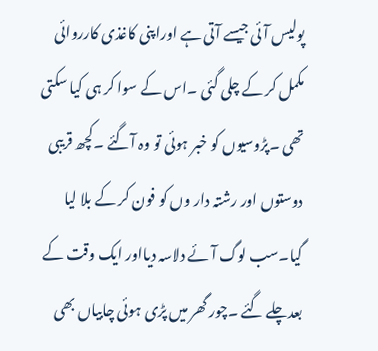پولیس آئی جیسے آتی ہے اوراپنی کاغذی کارروائی مکمل کر کے چلی گئی ۔اس کے سوا کر ہی کیا سکتی تھی ۔پڑوسیوں کو خبر ہوئی تو وہ آگئے ۔کچھ قریبی دوستوں اور رشتہ دار وں کو فون کر کے بلا لیا گیا۔سب لوگ آئے دلاسہ دیااور ایک وقت کے بعدچلے گئے ۔چور گھر میں پڑی ہوئی چابیاں بھی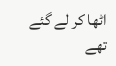اٹھا کر لے گئے تھے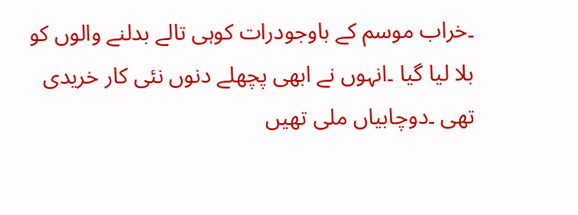۔خراب موسم کے باوجودرات کوہی تالے بدلنے والوں کو بلا لیا گیا ۔انہوں نے ابھی پچھلے دنوں نئی کار خریدی تھی ۔دوچابیاں ملی تھیں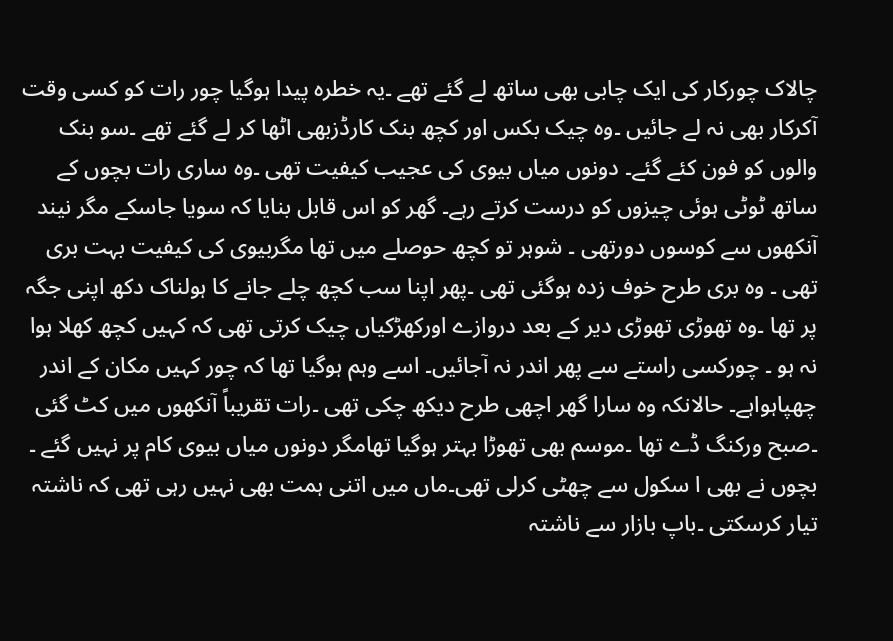چالاک چورکار کی ایک چابی بھی ساتھ لے گئے تھے ۔یہ خطرہ پیدا ہوگیا چور رات کو کسی وقت آکرکار بھی نہ لے جائیں ۔وہ چیک بکس اور کچھ بنک کارڈزبھی اٹھا کر لے گئے تھے ۔سو بنک والوں کو فون کئے گئے۔ دونوں میاں بیوی کی عجیب کیفیت تھی ۔وہ ساری رات بچوں کے ساتھ ٹوٹی ہوئی چیزوں کو درست کرتے رہے۔ گھر کو اس قابل بنایا کہ سویا جاسکے مگر نیند آنکھوں سے کوسوں دورتھی ۔ شوہر تو کچھ حوصلے میں تھا مگربیوی کی کیفیت بہت بری تھی ۔ وہ بری طرح خوف زدہ ہوگئی تھی ۔پھر اپنا سب کچھ چلے جانے کا ہولناک دکھ اپنی جگہ پر تھا ۔وہ تھوڑی تھوڑی دیر کے بعد دروازے اورکھڑکیاں چیک کرتی تھی کہ کہیں کچھ کھلا ہوا نہ ہو ۔ چورکسی راستے سے پھر اندر نہ آجائیں۔ اسے وہم ہوگیا تھا کہ چور کہیں مکان کے اندر چھپاہواہے۔ حالانکہ وہ سارا گھر اچھی طرح دیکھ چکی تھی ۔رات تقریباً آنکھوں میں کٹ گئی ۔صبح ورکنگ ڈے تھا ۔موسم بھی تھوڑا بہتر ہوگیا تھامگر دونوں میاں بیوی کام پر نہیں گئے ۔ بچوں نے بھی ا سکول سے چھٹی کرلی تھی۔ماں میں اتنی ہمت بھی نہیں رہی تھی کہ ناشتہ تیار کرسکتی ۔باپ بازار سے ناشتہ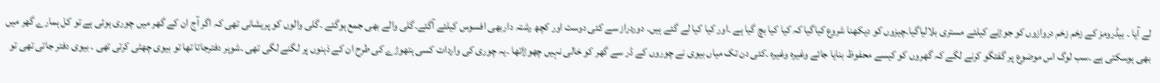لے آیا ۔ بیڈرومز کے زخم زخم دروازوں کو جوڑنے کیلئے مستری بلالیاگیا۔چیزوں کو دیکھنا شروع کیاگیا کہ کیا کیا بچ گیا ہے ۔اور کیا کیا لے گئے ہیں۔ دوردراز سے کئی دوست اور کچھ رشتہ داربھی افسوس کیلئے آگئے۔گلی والے بھی جمع ہوگئے ۔گلی والوں کو پریشانی تھی کہ اگر آج ان کے گھر میں چوری ہوئی ہے تو کل ہمارے گھر میں بھی ہوسکتی ہے ۔سب لوگ اس موضوع پر گفتگو کرنے لگے کہ گھروں کو کیسے محفوظ بنایا جائے وغیرہ وغیرہ ۔کئی دن تک میاں بیوی نے چوروں کے ڈر سے گھر کو خالی نہیں چھوڑاتھا ۔یہ چوری کی واردات کسی ہتھوڑے کی طرح ان کے ذہنوں پر لگنے لگی تھی ۔شوہر دفترجاتا تھا تو بیوی چھٹی کرتی تھی ۔ بیوی دفتر جاتی تھی تو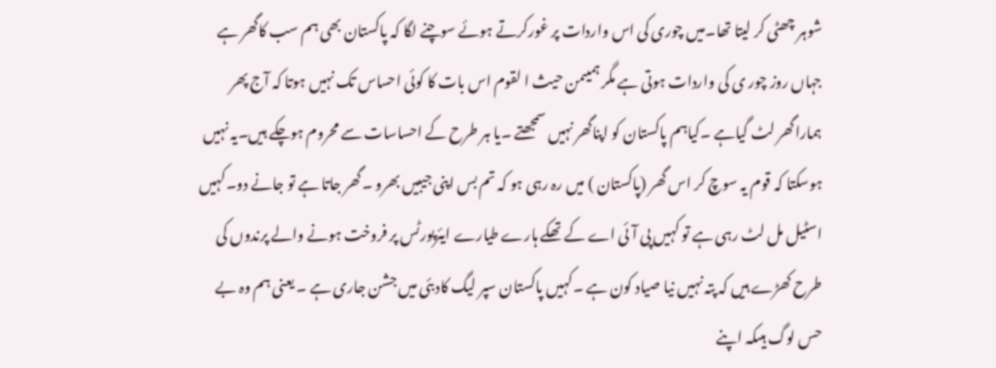شوہر چھٹی کر لیتا تھا۔میں چوری کی اس واردات پر غورکرتے ہوئے سوچنے لگا کہ پاکستان بھی ہم سب کاگھر ہے جہاں روز چور ی کی واردات ہوتی ہے مگر ہمیںمن حیث ا لقوم اس بات کا کوئی احساس تک نہیں ہوتا کہ آج پھر ہماراگھر لٹ گیاہے ۔کیاہم پاکستان کو اپناگھر نہیں سمجھتے ۔یا ہر طرح کے احساسات سے محروم ہوچکے ہیں۔یہ نہیں ہوسکتا کہ قوم یہ سوچ کر اس گھر (پاکستان ) میں رہ رہی ہو کہ تم بس اپنی جیبیں بھرو ۔گھر جاتا ہے تو جانے دو۔کہیں اسٹیل مل لٹ رہی ہے تو کہیں پی آئی اے کے تھکے ہارے طیارے ایئرپورٹس پر فروخت ہونے والے پرندوں کی طرح کھڑے ہیں کہ پتہ نہیں نیا صیاد کون ہے ۔کہیں پاکستان سپر لیگ کادبئی میں جشن جاری ہے ۔ یعنی ہم وہ بے حس لوگ ہیںکہ اپنے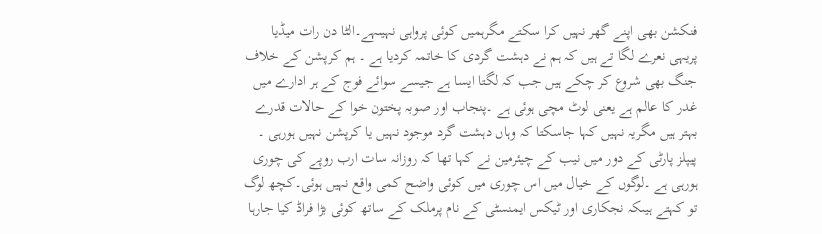فنکشن بھی اپنے گھر نہیں کرا سکتے مگرہمیں کوئی پرواہی نہیںہے۔الٹا دن رات میڈیا پریہی نعرے لگا تے ہیں کہ ہم نے دہشت گردی کا خاتمہ کردیا ہے ۔ ہم کرپشن کے خلاف جنگ بھی شروع کر چکے ہیں جب کہ لگتا ایسا ہے جیسے سوائے فوج کے ہر ادارے میں غدر کا عالم ہے یعنی لوٹ مچی ہوئی ہے ۔پنجاب اور صوبہ پختون خوا کے حالات قدرے بہتر ہیں مگریہ نہیں کہا جاسکتا کہ وہاں دہشت گرد موجود نہیں یا کرپشن نہیں ہورہی ۔ پیپلز پارٹی کے دور میں نیب کے چیئرمین نے کہا تھا کہ روزانہ سات ارب روپے کی چوری ہورہی ہے ۔لوگوں کے خیال میں اس چوری میں کوئی واضح کمی واقع نہیں ہوئی۔کچھ لوگ تو کہتے ہیںکہ نجکاری اور ٹیکس ایمنسٹی کے نام پرملک کے ساتھ کوئی بڑا فراڈ کیا جارہا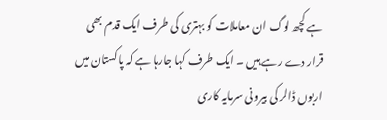ہے کچھ لوگ ان معاملات کو بہتری کی طرف ایک قدم بھی قرار دے رہے ہیں ۔ ایک طرف کہا جارہا ہے کہ پاکستان میں اربوں ڈالر کی بیرونی سرمایہ کاری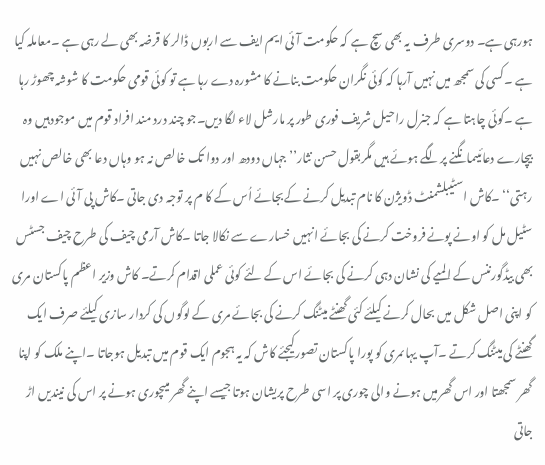ہورہی ہے۔ دوسری طرف یہ بھی سچ ہے کہ حکومت آئی ایم ایف سے اربوں ڈالر کا قرضہ بھی لے رہی ہے ۔معاملہ کیا ہے ۔کسی کی سمجھ میں نہیں آرہا کہ کوئی نگران حکومت بنانے کا مشورہ دے رہا ہے تو کوئی قومی حکومت کا شوشہ چھوڑ رہا ہے ۔کوئی چاہتا ہے کہ جنرل راحیل شریف فوری طور پر مارشل لاء لگا دیں۔جو چند درد مند افراد قوم میں موجودہیں وہ بیچارے دعائیںمانگنے پرلگے ہوئے ہیں مگربقول حسن نثار’’ جہاں دودھ اور دوا تک خالص نہ ہو وہاں دعا بھی خالص نہیں رہتی‘‘ ۔کاش اسٹیبلشمنٹ ڈویژن کا نام تبدیل کرنے کےبجائے اُس کے کا م پر توجہ دی جاتی ۔کاش پی آئی اے اورا سٹیل مل کو اونے پونے فروخت کرنے کی بجائے انہیں خسارے سے نکالا جاتا ۔کاش آرمی چیف کی طرح چیف جسٹس بھی بیڈگورننس کے المیے کی نشان دہی کرنے کی بجائے اس کے لئے کوئی عملی اقدام کرتے۔ کاش وزیر اعظم پاکستان مری کو اپنی اصل شکل میں بحال کرنے کیلئے کئی گھنٹے میٹنگ کرنے کی بجائے مری کے لوگوں کی کردار سازی کیلئے صرف ایک گھنٹے کی میٹنگ کرتے ۔آپ یہاںمری کو پورا پاکستان تصورکیجئے کاش کہ یہ ہجوم ایک قوم میں تبدیل ہوجاتا ۔اپنے ملک کو اپنا گھر سمجھتا اور اس گھرمیں ہونے والی چوری پر اسی طرح پریشان ہوتا جیسے اپنے گھر میںچوری ہونے پر اس کی نیندیں اڑ جاتی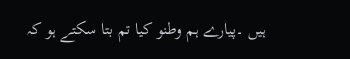ہیں ۔پیارے ہم وطنو کیا تم بتا سکتے ہو کہ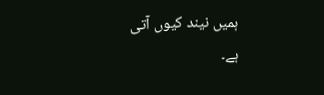ہمیں نیند کیوں آتی ہے۔